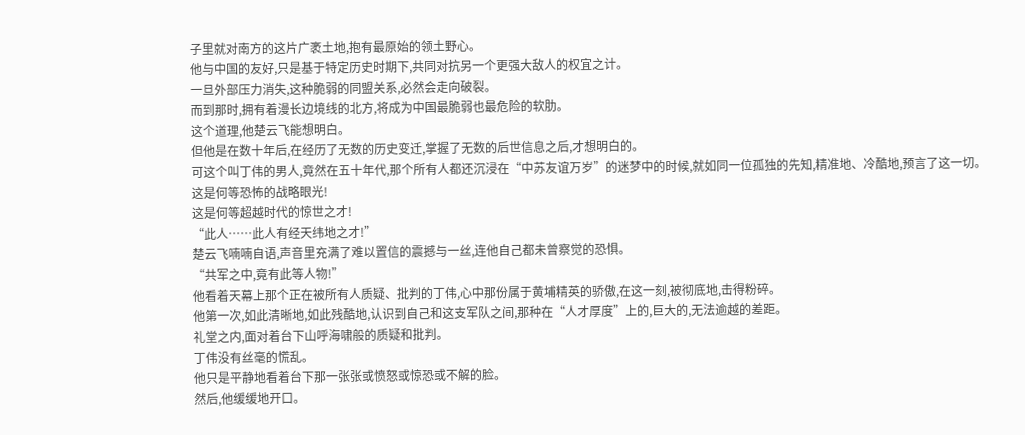子里就对南方的这片广袤土地,抱有最原始的领土野心。
他与中国的友好,只是基于特定历史时期下,共同对抗另一个更强大敌人的权宜之计。
一旦外部压力消失,这种脆弱的同盟关系,必然会走向破裂。
而到那时,拥有着漫长边境线的北方,将成为中国最脆弱也最危险的软肋。
这个道理,他楚云飞能想明白。
但他是在数十年后,在经历了无数的历史变迁,掌握了无数的后世信息之后,才想明白的。
可这个叫丁伟的男人,竟然在五十年代,那个所有人都还沉浸在“中苏友谊万岁”的迷梦中的时候,就如同一位孤独的先知,精准地、冷酷地,预言了这一切。
这是何等恐怖的战略眼光!
这是何等超越时代的惊世之才!
“此人……此人有经天纬地之才!”
楚云飞喃喃自语,声音里充满了难以置信的震撼与一丝,连他自己都未曾察觉的恐惧。
“共军之中,竟有此等人物!”
他看着天幕上那个正在被所有人质疑、批判的丁伟,心中那份属于黄埔精英的骄傲,在这一刻,被彻底地,击得粉碎。
他第一次,如此清晰地,如此残酷地,认识到自己和这支军队之间,那种在“人才厚度”上的,巨大的,无法逾越的差距。
礼堂之内,面对着台下山呼海啸般的质疑和批判。
丁伟没有丝毫的慌乱。
他只是平静地看着台下那一张张或愤怒或惊恐或不解的脸。
然后,他缓缓地开口。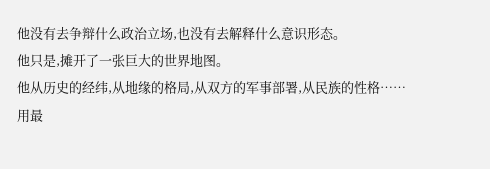他没有去争辩什么政治立场,也没有去解释什么意识形态。
他只是,摊开了一张巨大的世界地图。
他从历史的经纬,从地缘的格局,从双方的军事部署,从民族的性格……
用最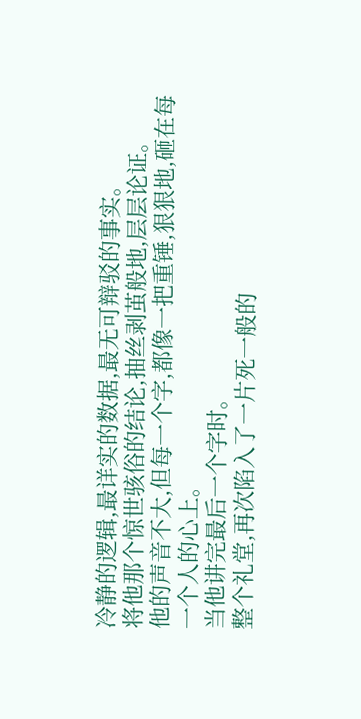冷静的逻辑,最详实的数据,最无可辩驳的事实。
将他那个惊世骇俗的结论,抽丝剥茧般地,层层论证。
他的声音不大,但每一个字,都像一把重锤,狠狠地,砸在每一个人的心上。
当他讲完最后一个字时。
整个礼堂,再次陷入了一片死一般的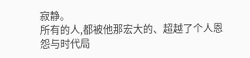寂静。
所有的人,都被他那宏大的、超越了个人恩怨与时代局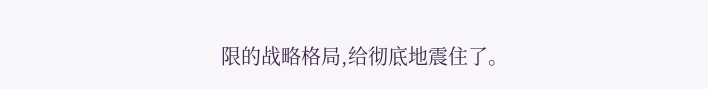限的战略格局,给彻底地震住了。